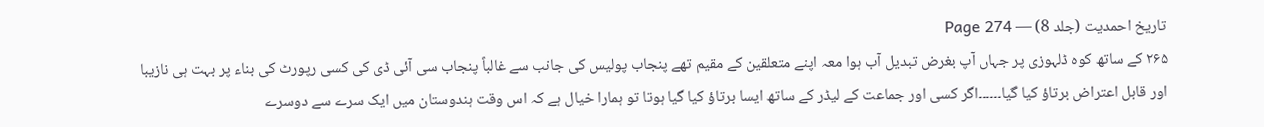تاریخ احمدیت (جلد 8) — Page 274
۲۶۵ کے ساتھ کوہ ڈلہوزی پر جہاں آپ بغرض تبدیل آب ہوا معہ اپنے متعلقین کے مقیم تھے پنجاب پولیس کی جانب سے غالباً پنجاب سی آئی ڈی کی کسی رپورٹ کی بناء پر بہت ہی نازیبا اور قابل اعتراض برتاؤ کیا گیا۔۔۔۔۔۔اگر کسی اور جماعت کے لیڈر کے ساتھ ایسا برتاؤ کیا گیا ہوتا تو ہمارا خیال ہے کہ اس وقت ہندوستان میں ایک سرے سے دوسرے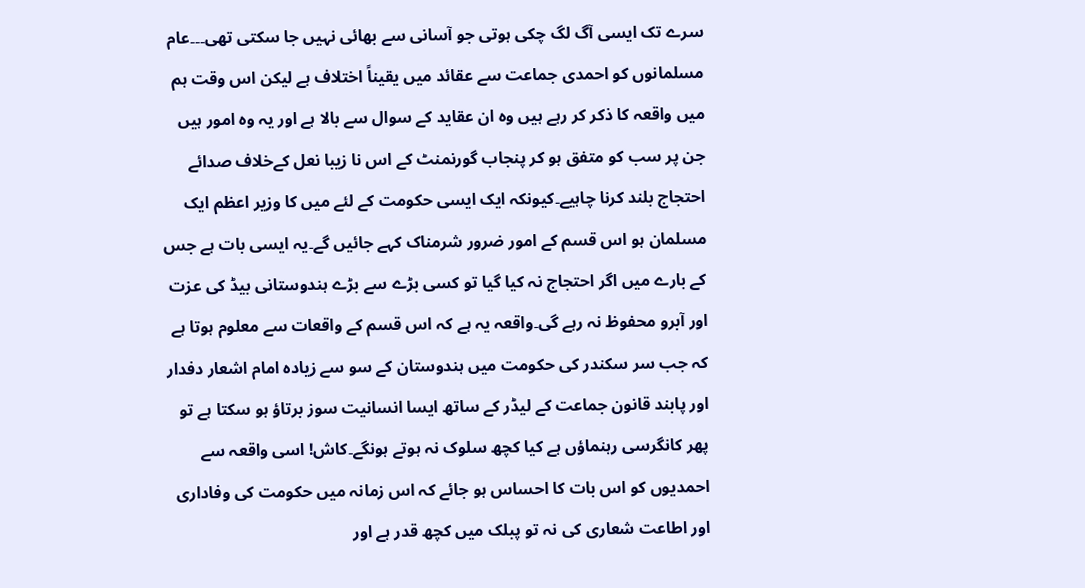سرے تک ایسی آگ لگ چکی ہوتی جو آسانی سے بھائی نہیں جا سکتی تھی۔۔۔عام مسلمانوں کو احمدی جماعت سے عقائد میں یقیناً اختلاف ہے لیکن اس وقت ہم میں واقعہ کا ذکر کر رہے ہیں وہ ان عقاید کے سوال سے بالا ہے اور یہ وہ امور ہیں جن پر سب کو متفق ہو کر پنجاب گورنمنٹ کے اس نا زیبا نعل کےخلاف صدائے احتجاج بلند کرنا چاہیے۔کیونکہ ایک ایسی حکومت کے لئے میں کا وزیر اعظم ایک مسلمان ہو اس قسم کے امور ضرور شرمناک کہے جائیں گے۔یہ ایسی بات ہے جس کے بارے میں اگر احتجاج نہ کیا گیا تو کسی بڑے سے بڑے ہندوستانی بیڈ کی عزت اور آبرو محفوظ نہ رہے گی۔واقعہ یہ ہے کہ اس قسم کے واقعات سے معلوم ہوتا ہے کہ جب سر سکندر کی حکومت میں ہندوستان کے سو سے زیادہ امام اشعار دفدار اور پابند قانون جماعت کے لیڈر کے ساتھ ایسا انسانیت سوز برتاؤ ہو سکتا ہے تو پھر کانگرسی رہنماؤں ہے کیا کچھ سلوک نہ ہوتے ہونگے۔کاش! اسی واقعہ سے احمدیوں کو اس بات کا احساس ہو جائے کہ اس زمانہ میں حکومت کی وفاداری اور اطاعت شعاری کی نہ تو پبلک میں کچھ قدر ہے اور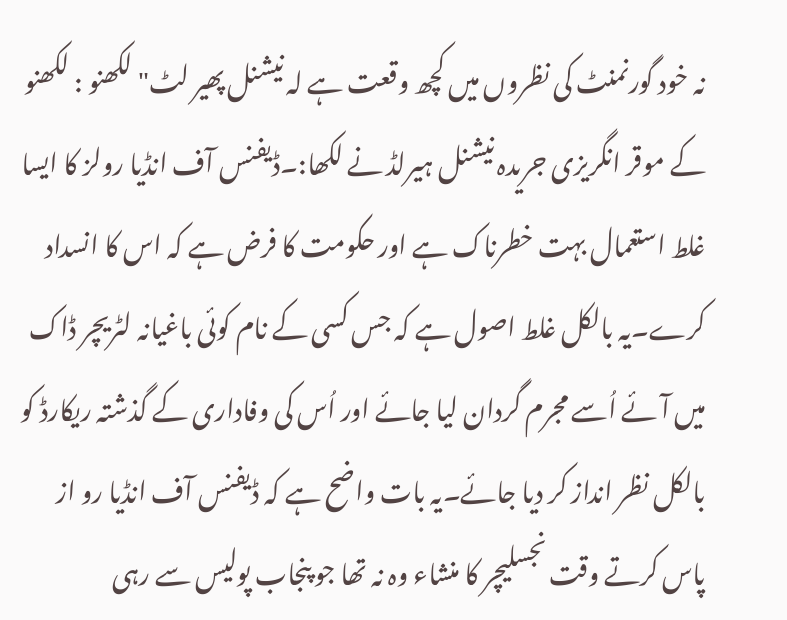نہ خود گورنمنٹ کی نظروں میں کچھ وقعت ہے لہ نیشنل پھیر لٹ" لکھنو : لکھنو کے موقر انگریزی جریدہ نیشنل ہیرلڈ نے لکھا:۔ڈیفنس آف انڈیا رولز کا ایسا غلط استعمال بہت خطرناک ہے اور حکومت کا فرض ہے کہ اس کا انسداد کرے۔یہ بالکل غلط اصول ہے کہ جس کسی کے نام کوئی باغیانہ لٹریچر ڈاک میں آئے اُسے مجرم گردان لیا جائے اور اُس کی وفاداری کے گذشتہ ریکارڈ کو بالکل نظر انداز کر دیا جائے۔یہ بات واضح ہے کہ ڈیفنس آف انڈیا رو از پاس کرتے وقت نجسلیچر کا منشاء وہ نہ تھا جو پنجاب پولیس سے رہی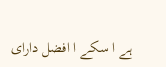ہے ا سکے ا افضل دارای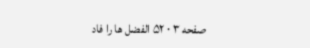صفحه ۳ ۰ ۵۲ الفضل ها را فاد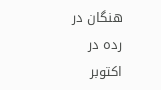هنگان در رده در اکتوبر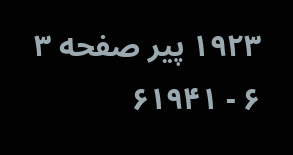۱۹۲۳ پیر صفحه ۳ ۶ - ۶۱۹۴۱